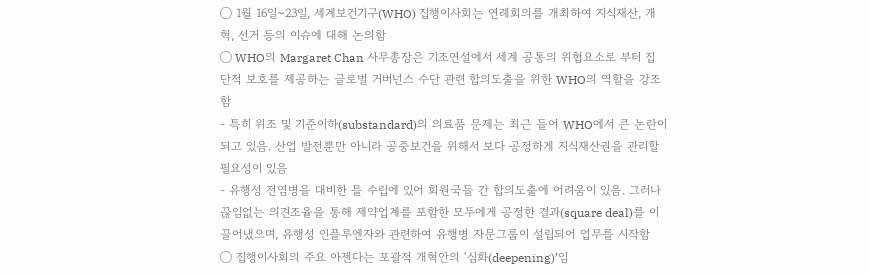◯ 1월 16일~23일, 세계보건기구(WHO) 집행이사회는 연례회의를 개최하여 지식재산, 개혁, 선거 등의 이슈에 대해 논의함
◯ WHO의 Margaret Chan 사무총장은 기조연설에서 세계 공통의 위협요소로 부터 집단적 보호를 제공하는 글로벌 거버넌스 수단 관련 합의도출을 위한 WHO의 역할을 강조함
- 특히 위조 및 기준이하(substandard)의 의료품 문제는 최근 들어 WHO에서 큰 논란이 되고 있음. 산업 발전뿐만 아니라 공중보건을 위해서 보다 공정하게 지식재산권을 관리할 필요성이 있음
- 유행성 전염병을 대비한 틀 수립에 있어 회원국들 간 합의도출에 어려움이 있음. 그러나 끊임없는 의견조율을 통해 제약업계를 포함한 모두에게 공정한 결과(square deal)를 이끌어냈으며, 유행성 인플루엔자와 관련하여 유행병 자문그룹이 설립되어 업무를 시작함
◯ 집행이사회의 주요 아젠다는 포괄적 개혁안의 ‘심화(deepening)’임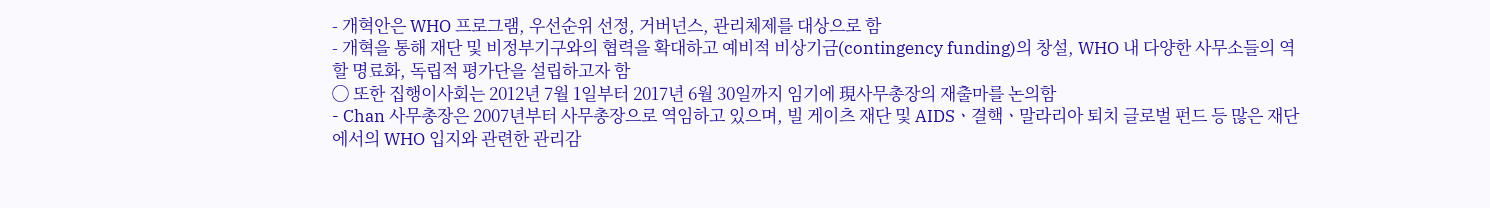- 개혁안은 WHO 프로그램, 우선순위 선정, 거버넌스, 관리체제를 대상으로 함
- 개혁을 통해 재단 및 비정부기구와의 협력을 확대하고 예비적 비상기금(contingency funding)의 창설, WHO 내 다양한 사무소들의 역할 명료화, 독립적 평가단을 설립하고자 함
◯ 또한 집행이사회는 2012년 7월 1일부터 2017년 6월 30일까지 임기에 現사무총장의 재출마를 논의함
- Chan 사무총장은 2007년부터 사무총장으로 역임하고 있으며, 빌 게이츠 재단 및 AIDSㆍ결핵ㆍ말라리아 퇴치 글로벌 펀드 등 많은 재단에서의 WHO 입지와 관련한 관리감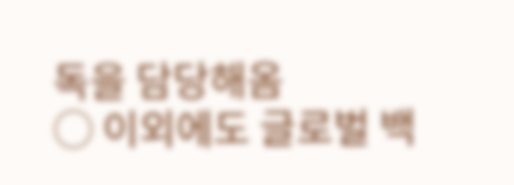독을 담당해옴
◯ 이외에도 글로벌 백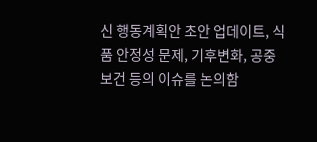신 행동계획안 초안 업데이트, 식품 안정성 문제, 기후변화, 공중보건 등의 이슈를 논의함